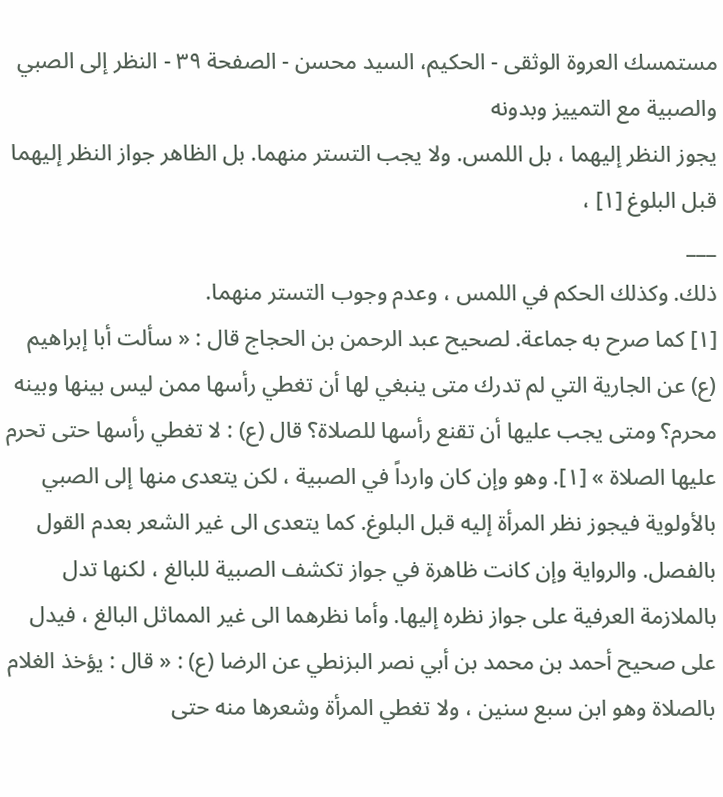مستمسك العروة الوثقى - الحكيم، السيد محسن - الصفحة ٣٩ - النظر إلى الصبي والصبية مع التمييز وبدونه
يجوز النظر إليهما ، بل اللمس. ولا يجب التستر منهما. بل الظاهر جواز النظر إليهما قبل البلوغ [١] ،
___
ذلك. وكذلك الحكم في اللمس ، وعدم وجوب التستر منهما.
[١] كما صرح به جماعة. لصحيح عبد الرحمن بن الحجاج قال : « سألت أبا إبراهيم (ع) عن الجارية التي لم تدرك متى ينبغي لها أن تغطي رأسها ممن ليس بينها وبينه محرم؟ ومتى يجب عليها أن تقنع رأسها للصلاة؟ قال (ع) : لا تغطي رأسها حتى تحرم عليها الصلاة » [١]. وهو وإن كان وارداً في الصبية ، لكن يتعدى منها إلى الصبي بالأولوية فيجوز نظر المرأة إليه قبل البلوغ. كما يتعدى الى غير الشعر بعدم القول بالفصل. والرواية وإن كانت ظاهرة في جواز تكشف الصبية للبالغ ، لكنها تدل بالملازمة العرفية على جواز نظره إليها. وأما نظرهما الى غير المماثل البالغ ، فيدل على صحيح أحمد بن محمد بن أبي نصر البزنطي عن الرضا (ع) : « قال : يؤخذ الغلام بالصلاة وهو ابن سبع سنين ، ولا تغطي المرأة وشعرها منه حتى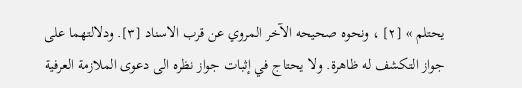يحتلم » [٢] ، ونحوه صحيحه الآخر المروي عن قرب الاسناد [٣]. ودلالتهما على جواز التكشف له ظاهرة. ولا يحتاج في إثبات جواز نظره الى دعوى الملازمة العرفية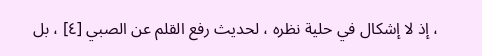، إذ لا إشكال في حلية نظره ، لحديث رفع القلم عن الصبي [٤] ، بل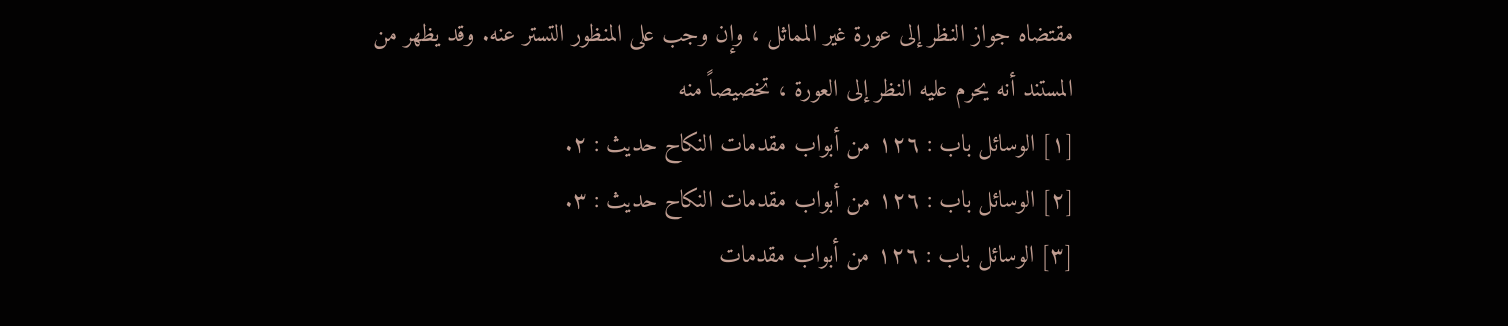مقتضاه جواز النظر إلى عورة غير المماثل ، وإن وجب على المنظور التستر عنه. وقد يظهر من المستند أنه يحرم عليه النظر إلى العورة ، تخصيصاً منه
[١] الوسائل باب : ١٢٦ من أبواب مقدمات النكاح حديث : ٢.
[٢] الوسائل باب : ١٢٦ من أبواب مقدمات النكاح حديث : ٣.
[٣] الوسائل باب : ١٢٦ من أبواب مقدمات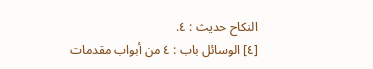النكاح حديث : ٤.
[٤] الوسائل باب : ٤ من أبواب مقدمات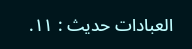العبادات حديث : ١١.